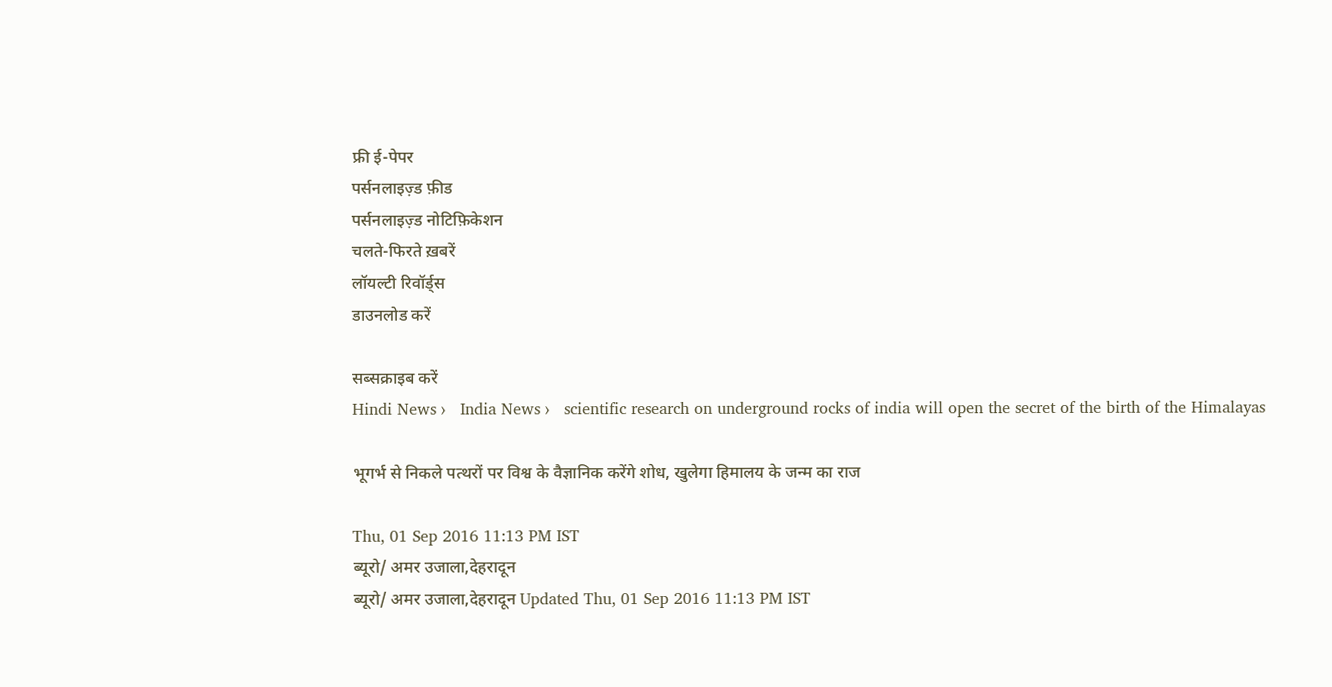फ्री ई-पेपर
पर्सनलाइज़्ड फ़ीड
पर्सनलाइज़्ड नोटिफ़िकेशन
चलते-फिरते ख़बरें
लॉयल्टी रिवॉर्ड्स
डाउनलोड करें

सब्सक्राइब करें
Hindi News ›   India News ›   scientific research on underground rocks of india will open the secret of the birth of the Himalayas

भूगर्भ से निकले पत्थरों पर विश्व के वैज्ञानिक करेंगे शोध, खुलेगा हिमालय के जन्म का राज

Thu, 01 Sep 2016 11:13 PM IST
ब्यूरो/ अमर उजाला,देहरादून
ब्यूरो/ अमर उजाला,देहरादून Updated Thu, 01 Sep 2016 11:13 PM IST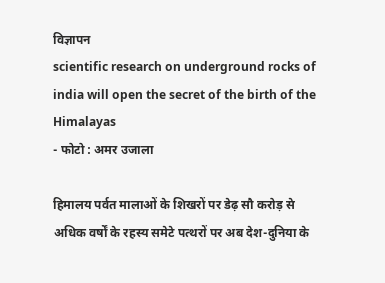विज्ञापन
scientific research on underground rocks of india will open the secret of the birth of the Himalayas
- फोटो : अमर उजाला

हिमालय पर्वत मालाओं के शिखरों पर डेढ़ सौ करोड़ से अधिक वर्षों के रहस्य समेटे पत्थरों पर अब देश-दुनिया के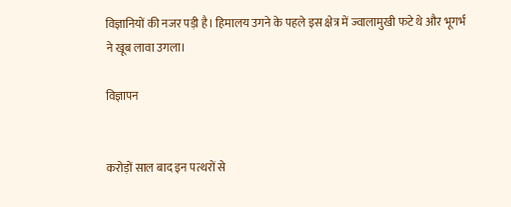विज्ञानियों की नजर पड़ी है। हिमालय उगने के पहले इस क्षेत्र में ज्वालामुखी फटे थे और भूगर्भ ने खूब लावा उगला।

विज्ञापन


करोड़ों साल बाद इन पत्थरों से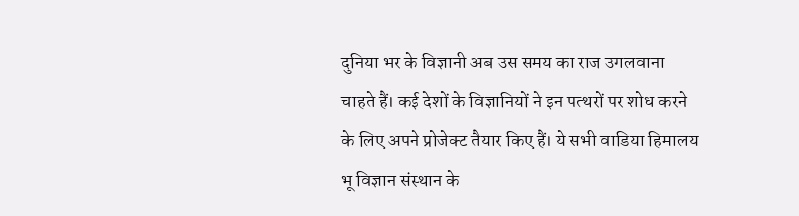दुनिया भर के विज्ञानी अब उस समय का राज उगलवाना चाहते हैं। कई देशों के विज्ञानियों ने इन पत्थरों पर शोध करने के लिए अपने प्रोजेक्ट तैयार किए हैं। ये सभी वाडिया हिमालय भू विज्ञान संस्थान के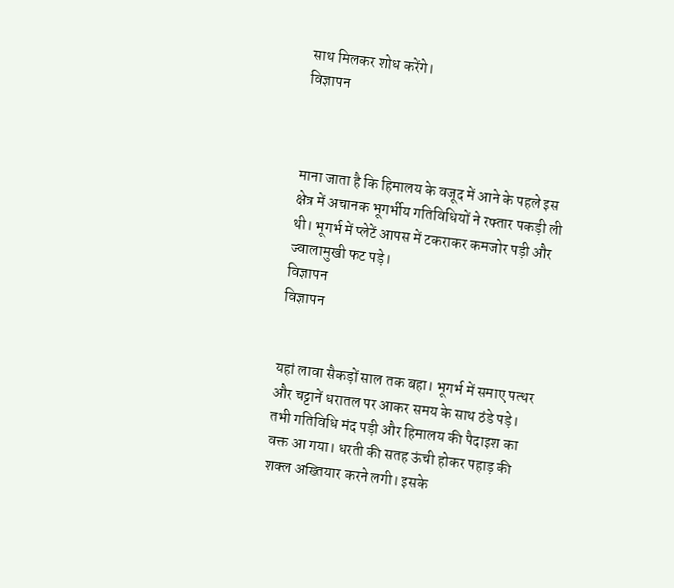साथ मिलकर शोध करेंगे।
विज्ञापन



माना जाता है कि हिमालय के वजूद में आने के पहले इस क्षेत्र में अचानक भूगर्भीय गतिविधियों ने रफ्तार पकड़ी ली थी। भूगर्भ में प्लेटें आपस में टकराकर कमजोर पड़ी और ज्वालामुखी फट पड़े।
विज्ञापन
विज्ञापन


यहां लावा सैकड़ों साल तक बहा। भूगर्भ में समाए पत्थर और चट्टानें धरातल पर आकर समय के साथ ठंडे पड़े। तभी गतिविधि मंद पड़ी और हिमालय की पैदाइश का वक्त आ गया। धरती की सतह ऊंची होकर पहाड़ की शक्ल अख्तियार करने लगी। इसके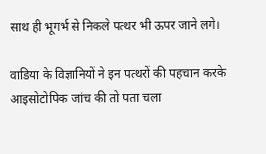साथ ही भूगर्भ से निकले पत्थर भी ऊपर जाने लगे।

वाडिया के विज्ञानियों ने इन पत्थरों की पहचान करके आइसोटोपिक जांच की तो पता चला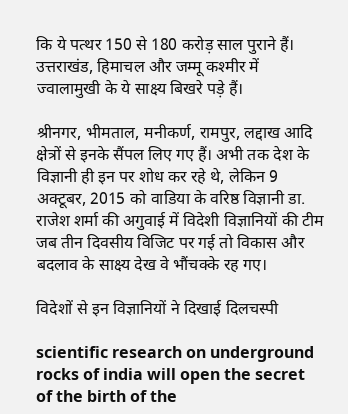कि ये पत्थर 150 से 180 करोड़ साल पुराने हैं। उत्तराखंड, हिमाचल और जम्मू कश्मीर में ज्वालामुखी के ये साक्ष्य बिखरे पड़े हैं।

श्रीनगर, भीमताल, मनीकर्ण, रामपुर, लद्दाख आदि क्षेत्रों से इनके सैंपल लिए गए हैं। अभी तक देश के विज्ञानी ही इन पर शोध कर रहे थे, लेकिन 9 अक्टूबर, 2015 को वाडिया के वरिष्ठ विज्ञानी डा. राजेश शर्मा की अगुवाई में विदेशी विज्ञानियों की टीम जब तीन दिवसीय विजिट पर गई तो विकास और बदलाव के साक्ष्य देख वे भौंचक्के रह गए।

विदेशों से इन विज्ञानियों ने दिखाई दिलचस्पी

scientific research on underground rocks of india will open the secret of the birth of the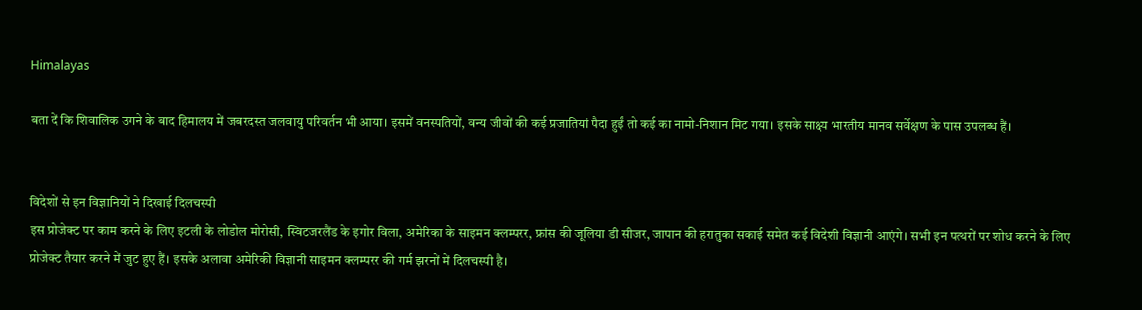Himalayas

बता दें कि शिवालिक उगने के बाद हिमालय में जबरदस्त जलवायु परिवर्तन भी आया। इसमें वनस्पतियों, वन्य जीवों की कई प्रजातियां पैदा हुईं तो कई का नामो-निशान मिट गया। इसके साक्ष्य भारतीय मानव सर्वेक्षण के पास उपलब्ध हैं।


विदेशों से इन विज्ञानियों ने दिखाई दिलचस्पी
इस प्रोजेक्ट पर काम करने के लिए इटली के लोडोल मोरोसी, स्विटजरलैंड के इगोर विला, अमेरिका के साइमन क्लम्परर, फ्रांस की जूलिया डी सीजर, जापान की हरातुका सकाई समेत कई विदेशी विज्ञानी आएंगे। सभी इन पत्थरों पर शोध करने के लिए प्रोजेक्ट तैयार करने में जुट हुए हैं। इसके अलावा अमेरिकी विज्ञानी साइमन क्लम्परर की गर्म झरनों में दिलचस्पी है।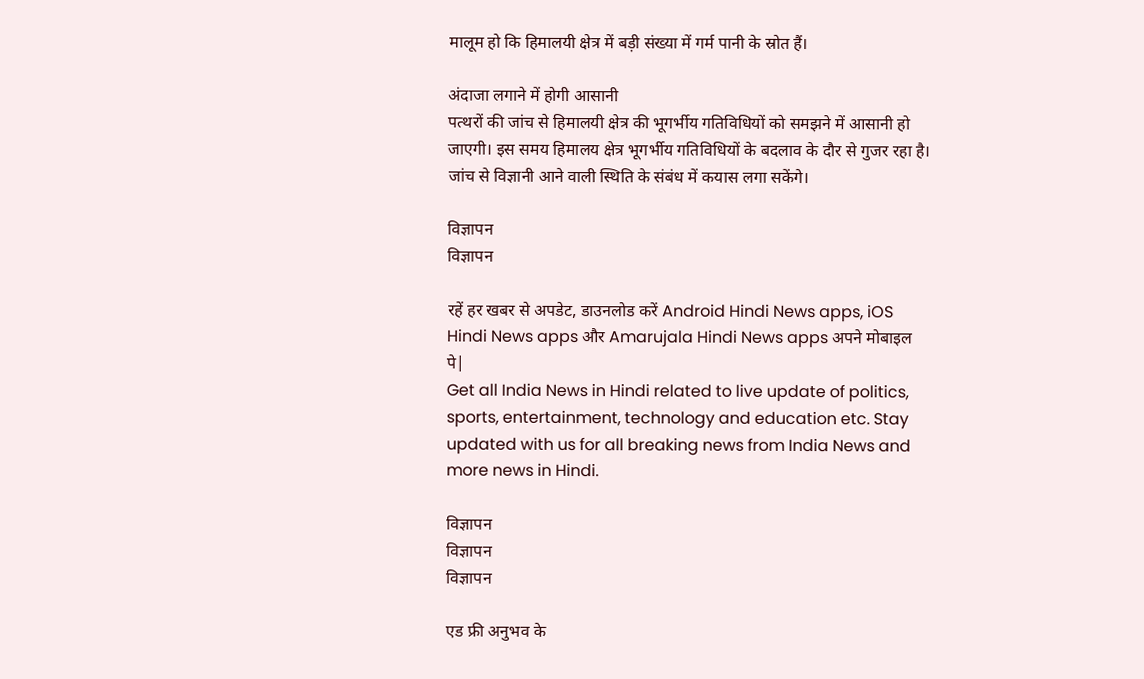मालूम हो कि हिमालयी क्षेत्र में बड़ी संख्या में गर्म पानी के स्रोत हैं।

अंदाजा लगाने में होगी आसानी
पत्थरों की जांच से हिमालयी क्षेत्र की भूगर्भीय गतिविधियों को समझने में आसानी हो जाएगी। इस समय हिमालय क्षेत्र भूगर्भीय गतिविधियों के बदलाव के दौर से गुजर रहा है। जांच से विज्ञानी आने वाली स्थिति के संबंध में कयास लगा सकेंगे।

विज्ञापन
विज्ञापन

रहें हर खबर से अपडेट, डाउनलोड करें Android Hindi News apps, iOS Hindi News apps और Amarujala Hindi News apps अपने मोबाइल पे|
Get all India News in Hindi related to live update of politics, sports, entertainment, technology and education etc. Stay updated with us for all breaking news from India News and more news in Hindi.

विज्ञापन
विज्ञापन
विज्ञापन

एड फ्री अनुभव के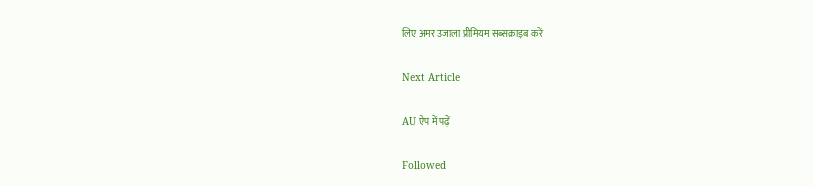लिए अमर उजाला प्रीमियम सब्सक्राइब करें

Next Article

AU ऐप में पढ़ें

Followed